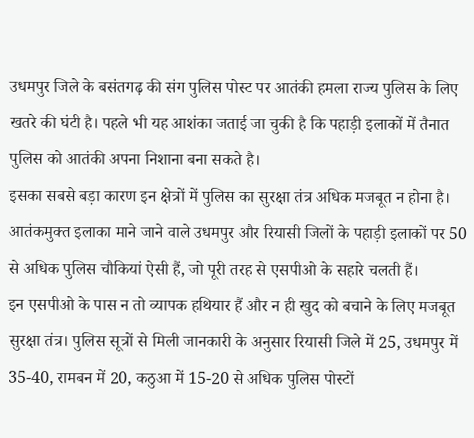उधमपुर जिले के बसंतगढ़ की संग पुलिस पोस्ट पर आतंकी हमला राज्य पुलिस के लिए खतरे की घंटी है। पहले भी यह आशंका जताई जा चुकी है कि पहाड़ी इलाकों में तैनात पुलिस को आतंकी अपना निशाना बना सकते है।
इसका सबसे बड़ा कारण इन क्षेत्रों में पुलिस का सुरक्षा तंत्र अधिक मजबूत न होना है। आतंकमुक्त इलाका माने जाने वाले उधमपुर और रियासी जिलों के पहाड़ी इलाकों पर 50 से अधिक पुलिस चौकियां ऐसी हैं, जो पूरी तरह से एसपीओ के सहारे चलती हैं।
इन एसपीओ के पास न तो व्यापक हथियार हैं और न ही खुद को बचाने के लिए मजबूत सुरक्षा तंत्र। पुलिस सूत्रों से मिली जानकारी के अनुसार रियासी जिले में 25, उधमपुर में 35-40, रामबन में 20, कठुआ में 15-20 से अधिक पुलिस पोस्टों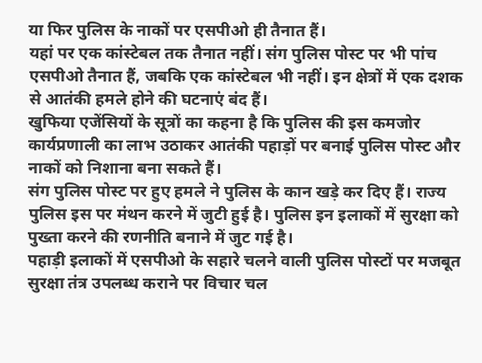या फिर पुलिस के नाकों पर एसपीओ ही तैनात हैं।
यहां पर एक कांस्टेबल तक तैनात नहीं। संग पुलिस पोस्ट पर भी पांच एसपीओ तैनात हैं, जबकि एक कांस्टेबल भी नहीं। इन क्षेत्रों में एक दशक से आतंकी हमले होने की घटनाएं बंद हैं।
खुफिया एजेंसियों के सूत्रों का कहना है कि पुलिस की इस कमजोर कार्यप्रणाली का लाभ उठाकर आतंकी पहाड़ों पर बनाई पुलिस पोस्ट और नाकों को निशाना बना सकते हैं।
संग पुलिस पोस्ट पर हुए हमले ने पुलिस के कान खड़े कर दिए हैं। राज्य पुलिस इस पर मंथन करने में जुटी हुई है। पुलिस इन इलाकों में सुरक्षा को पुख्ता करने की रणनीति बनाने में जुट गई है।
पहाड़ी इलाकों में एसपीओ के सहारे चलने वाली पुलिस पोस्टों पर मजबूत सुरक्षा तंत्र उपलब्ध कराने पर विचार चल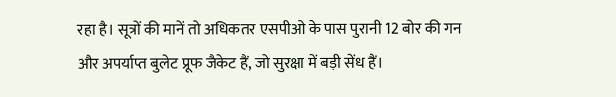रहा है। सूत्रों की मानें तो अधिकतर एसपीओ के पास पुरानी 12 बोर की गन और अपर्याप्त बुलेट प्रूफ जैकेट हैं, जो सुरक्षा में बड़ी सेंध हैं।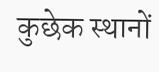कुछेक स्थानों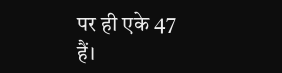पर ही एके 47 हैं।